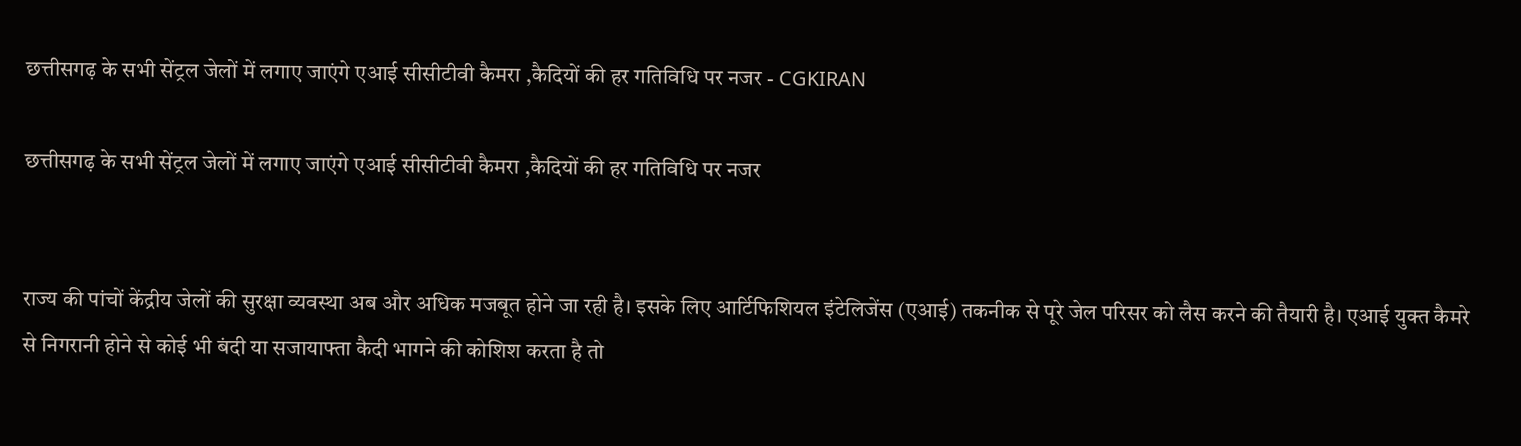छत्तीसगढ़ के सभी सेंट्रल जेलों में लगाए जाएंगे एआई सीसीटीवी कैमरा ,कैदियों की हर गतिविधि पर नजर - CGKIRAN

छत्तीसगढ़ के सभी सेंट्रल जेलों में लगाए जाएंगे एआई सीसीटीवी कैमरा ,कैदियों की हर गतिविधि पर नजर


राज्य की पांचों केंद्रीय जेलों की सुरक्षा व्यवस्था अब और अधिक मजबूत होने जा रही है। इसके लिए आर्टिफिशियल इंटेलिजेंस (एआई) तकनीक से पूरे जेल परिसर को लैस करने की तैयारी है। एआई युक्त कैमरे से निगरानी होने से कोई भी बंदी या सजायाफ्ता कैदी भागने की कोशिश करता है तो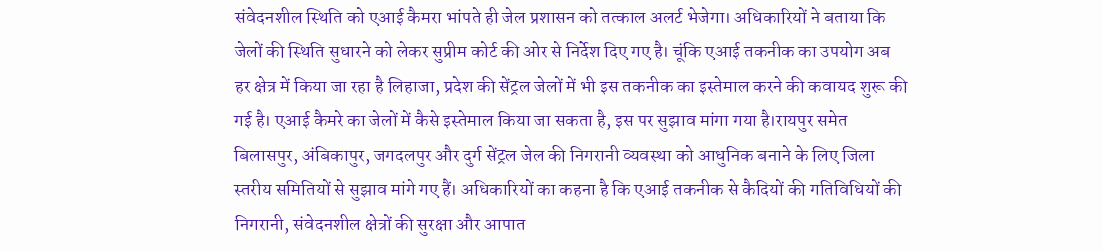संवेदनशील स्थिति को एआई कैमरा भांपते ही जेल प्रशासन को तत्काल अलर्ट भेजेगा। अधिकारियों ने बताया कि जेलों की स्थिति सुधारने को लेकर सुप्रीम कोर्ट की ओर से निर्देश दिए गए है। चूंकि एआई तकनीक का उपयोग अब हर क्षेत्र में किया जा रहा है लिहाजा, प्रदेश की सेंट्रल जेलों में भी इस तकनीक का इस्तेमाल करने की कवायद शुरू की गई है। एआई कैमरे का जेलों में कैसे इस्तेमाल किया जा सकता है, इस पर सुझाव मांगा गया है।रायपुर समेत बिलासपुर, अंबिकापुर, जगदलपुर और दुर्ग सेंट्रल जेल की निगरानी व्यवस्था को आधुनिक बनाने के लिए जिला स्तरीय समितियों से सुझाव मांगे गए हैं। अधिकारियों का कहना है कि एआई तकनीक से कैदियों की गतिविधियों की निगरानी, संवेदनशील क्षेत्रों की सुरक्षा और आपात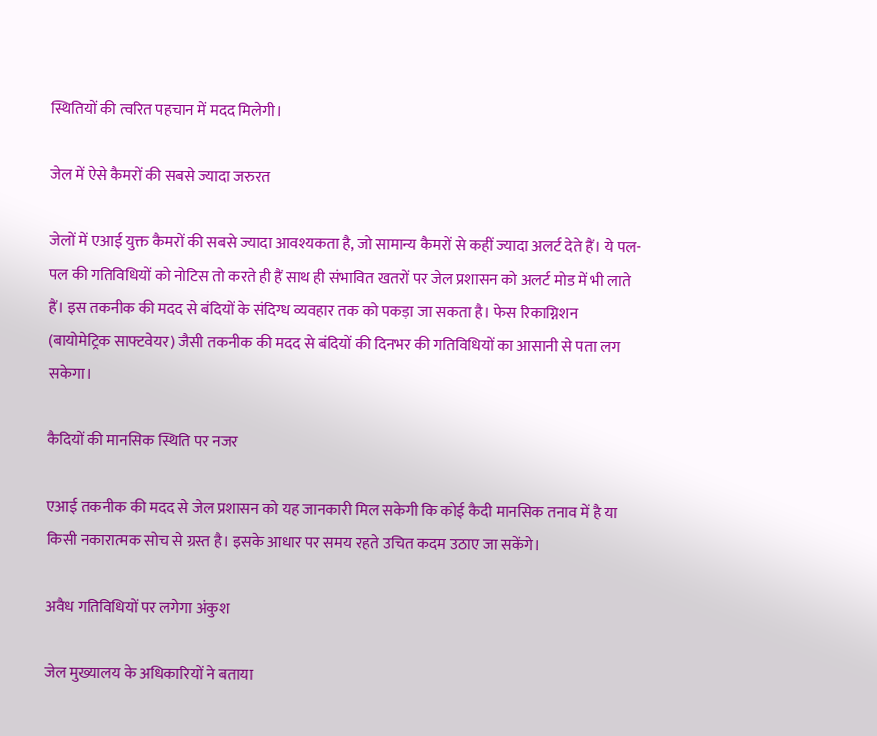स्थितियों की त्वरित पहचान में मदद मिलेगी।

जेल में ऐसे कैमरों की सबसे ज्यादा जरुरत

जेलों में एआई युक्त कैमरों की सबसे ज्यादा आवश्यकता है, जो सामान्य कैमरों से कहीं ज्यादा अलर्ट देते हैं। ये पल-पल की गतिविधियों को नोटिस तो करते ही हैं साथ ही संभावित खतरों पर जेल प्रशासन को अलर्ट मोड में भी लाते हैं। इस तकनीक की मदद से बंदियों के संदिग्ध व्यवहार तक को पकड़ा जा सकता है। फेस रिकाग्निशन (बायोमेट्रिक साफ्टवेयर) जैसी तकनीक की मदद से बंदियों की दिनभर की गतिविधियों का आसानी से पता लग सकेगा।

कैदियों की मानसिक स्थिति पर नजर

एआई तकनीक की मदद से जेल प्रशासन को यह जानकारी मिल सकेगी कि कोई कैदी मानसिक तनाव में है या किसी नकारात्मक सोच से ग्रस्त है। इसके आधार पर समय रहते उचित कदम उठाए जा सकेंगे।

अवैध गतिविधियों पर लगेगा अंकुश

जेल मुख्यालय के अधिकारियों ने बताया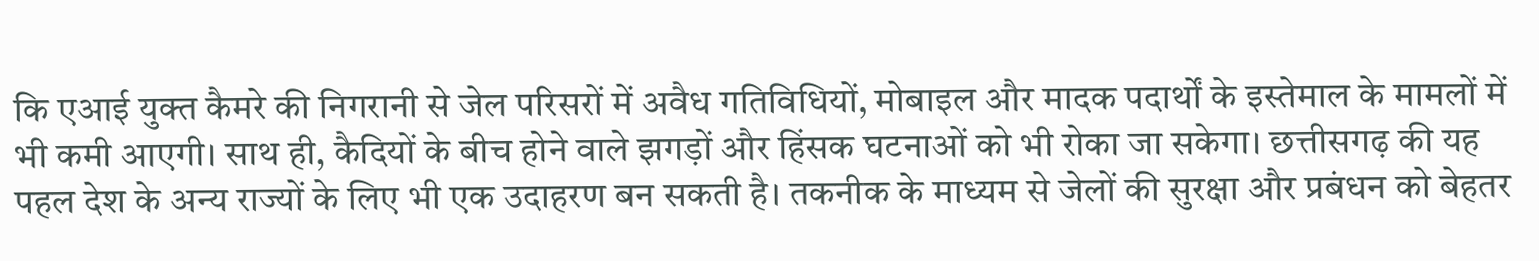कि एआई युक्त कैमरे की निगरानी से जेल परिसरों में अवैध गतिविधियों, मोबाइल और मादक पदार्थों के इस्तेमाल के मामलों में भी कमी आएगी। साथ ही, कैदियों के बीच होने वाले झगड़ों और हिंसक घटनाओं को भी रोका जा सकेगा। छत्तीसगढ़ की यह पहल देश के अन्य राज्यों के लिए भी एक उदाहरण बन सकती है। तकनीक के माध्यम से जेलों की सुरक्षा और प्रबंधन को बेहतर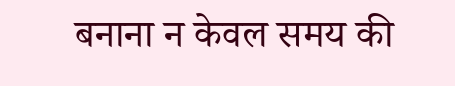बनाना न केवल समय की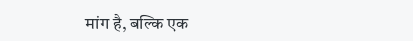मांग है, बल्कि एक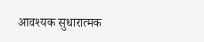आवश्यक सुधारात्मक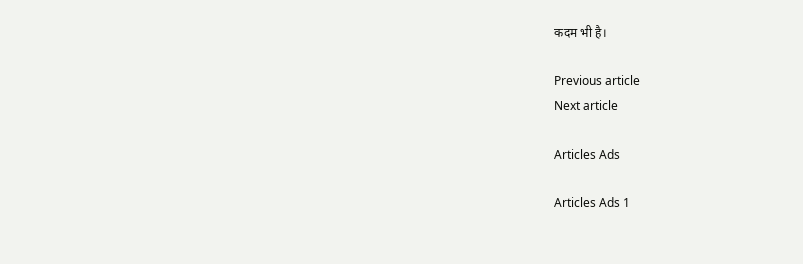कदम भी है।

Previous article
Next article

Articles Ads

Articles Ads 1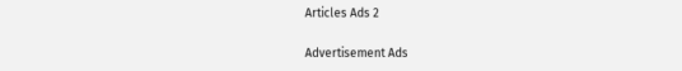Articles Ads 2

Advertisement Ads